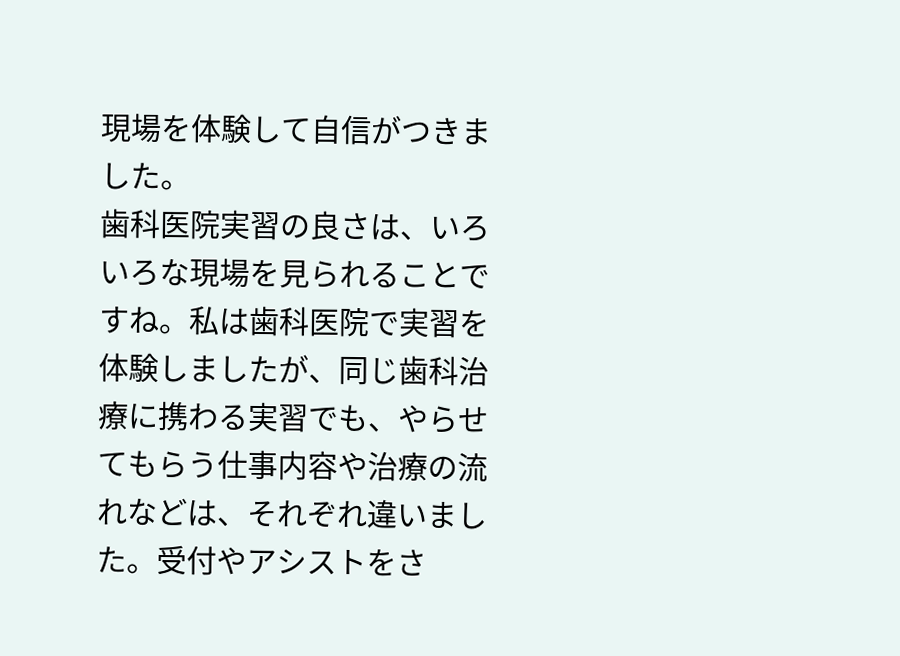現場を体験して自信がつきました。
歯科医院実習の良さは、いろいろな現場を見られることですね。私は歯科医院で実習を体験しましたが、同じ歯科治療に携わる実習でも、やらせてもらう仕事内容や治療の流れなどは、それぞれ違いました。受付やアシストをさ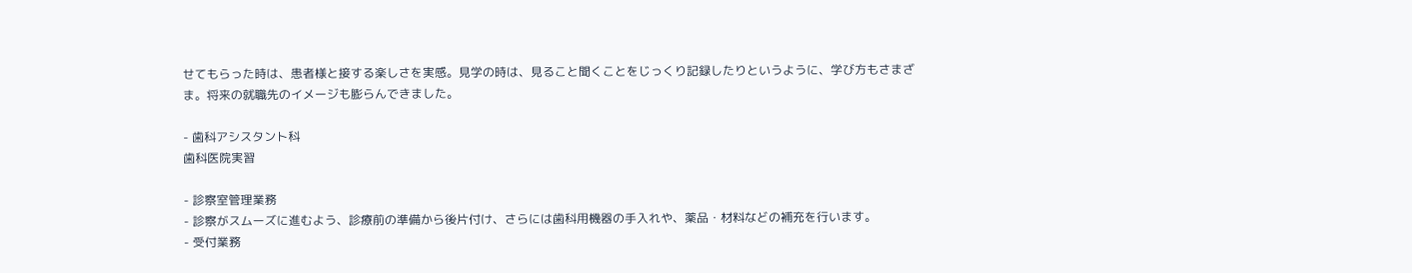せてもらった時は、患者様と接する楽しさを実感。見学の時は、見ること聞くことをじっくり記録したりというように、学び方もさまざま。将来の就職先のイメージも膨らんできました。

- 歯科アシスタント科
歯科医院実習

- 診察室管理業務
- 診察がスムーズに進むよう、診療前の準備から後片付け、さらには歯科用機器の手入れや、薬品・材料などの補充を行います。
- 受付業務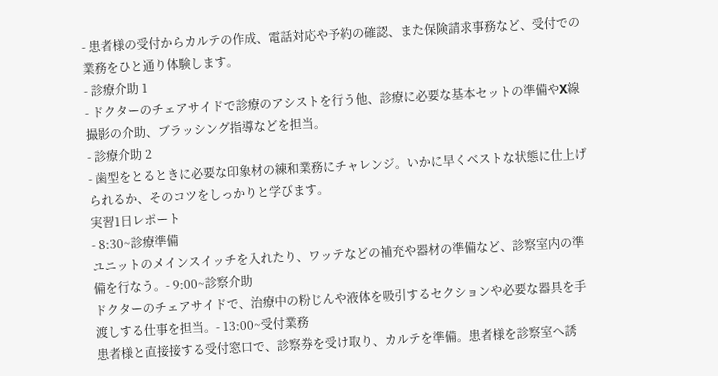- 患者様の受付からカルテの作成、電話対応や予約の確認、また保険請求事務など、受付での業務をひと通り体験します。
- 診療介助 1
- ドクターのチェアサイドで診療のアシストを行う他、診療に必要な基本セットの準備やX線撮影の介助、ブラッシング指導などを担当。
- 診療介助 2
- 歯型をとるときに必要な印象材の練和業務にチャレンジ。いかに早くベストな状態に仕上げられるか、そのコツをしっかりと学びます。
実習1日レポート
- 8:30~診療準備
ユニットのメインスイッチを入れたり、ワッテなどの補充や器材の準備など、診察室内の準備を行なう。- 9:00~診察介助
ドクターのチェアサイドで、治療中の粉じんや液体を吸引するセクションや必要な器具を手渡しする仕事を担当。- 13:00~受付業務
患者様と直接接する受付窓口で、診察券を受け取り、カルテを準備。患者様を診察室へ誘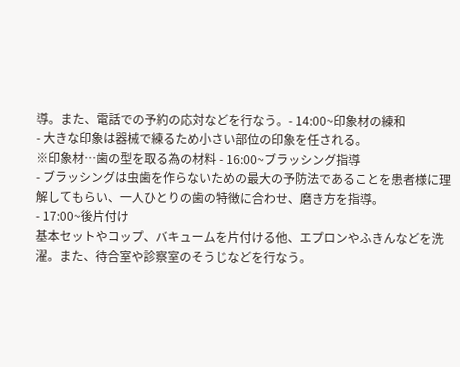導。また、電話での予約の応対などを行なう。- 14:00~印象材の練和
- 大きな印象は器械で練るため小さい部位の印象を任される。
※印象材…歯の型を取る為の材料 - 16:00~ブラッシング指導
- ブラッシングは虫歯を作らないための最大の予防法であることを患者様に理解してもらい、一人ひとりの歯の特徴に合わせ、磨き方を指導。
- 17:00~後片付け
基本セットやコップ、バキュームを片付ける他、エプロンやふきんなどを洗濯。また、待合室や診察室のそうじなどを行なう。